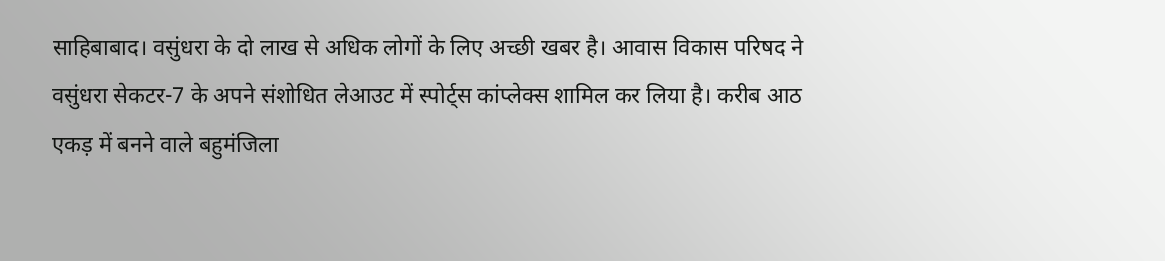साहिबाबाद। वसुंधरा के दो लाख से अधिक लोगों के लिए अच्छी खबर है। आवास विकास परिषद ने वसुंधरा सेकटर-7 के अपने संशोधित लेआउट में स्पोर्ट्स कांप्लेक्स शामिल कर लिया है। करीब आठ एकड़ में बनने वाले बहुमंजिला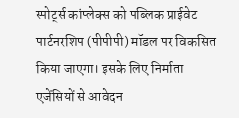स्पोर्ट्स कांप्लेक्स को पब्लिक प्राईवेट पार्टनरशिप (पीपीपी) मॉडल पर विकसित किया जाएगा। इसके लिए निर्माता एजेंसियों से आवेदन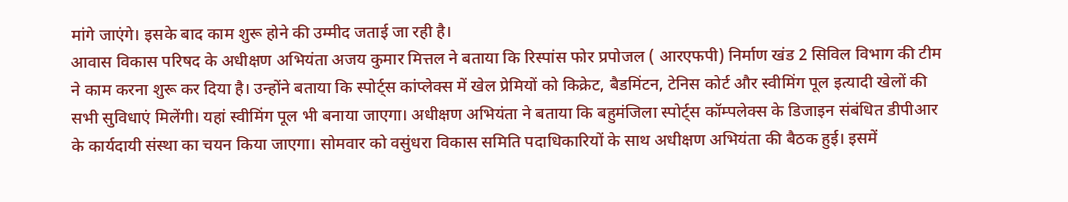मांगे जाएंगे। इसके बाद काम शुरू होने की उम्मीद जताई जा रही है।
आवास विकास परिषद के अधीक्षण अभियंता अजय कुमार मित्तल ने बताया कि रिस्पांस फोर प्रपोजल ( आरएफपी) निर्माण खंड 2 सिविल विभाग की टीम ने काम करना शुरू कर दिया है। उन्होंने बताया कि स्पोर्ट्स कांप्लेक्स में खेल प्रेमियों को किक्रेट, बैडमिंटन, टेनिस कोर्ट और स्वीमिंग पूल इत्यादी खेलों की सभी सुविधाएं मिलेंगी। यहां स्वीमिंग पूल भी बनाया जाएगा। अधीक्षण अभियंता ने बताया कि बहुमंजिला स्पोर्ट्स कॉम्पलेक्स के डिजाइन संबंधित डीपीआर के कार्यदायी संस्था का चयन किया जाएगा। सोमवार को वसुंधरा विकास समिति पदाधिकारियों के साथ अधीक्षण अभियंता की बैठक हुई। इसमें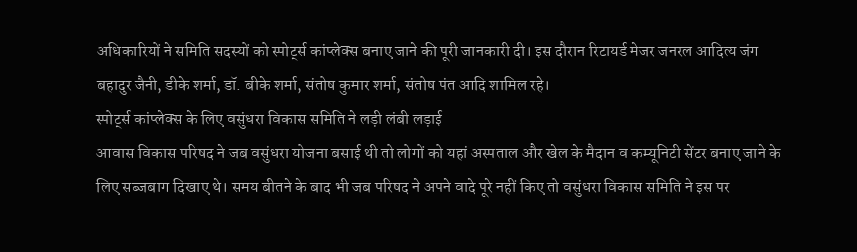अधिकारियों ने समिति सदस्यों को स्पोर्ट्स कांप्लेक्स बनाए जाने की पूरी जानकारी दी। इस दौरान रिटायर्ड मेजर जनरल आदित्य जंग बहादुर जैनी, डीके शर्मा, डॉ. बीके शर्मा, संतोष कुमार शर्मा, संतोष पंत आदि शामिल रहे।
स्पोर्ट्स कांप्लेक्स के लिए वसुंधरा विकास समिति ने लड़ी लंबी लड़ाई
आवास विकास परिषद ने जब वसुंधरा योजना बसाई थी तो लोगों को यहां अस्पताल और खेल के मैदान व कम्यूनिटी सेंटर बनाए जाने के लिए सब्जबाग दिखाए थे। समय बीतने के बाद भी जब परिषद ने अपने वादे पूरे नहीं किए तो वसुंधरा विकास समिति ने इस पर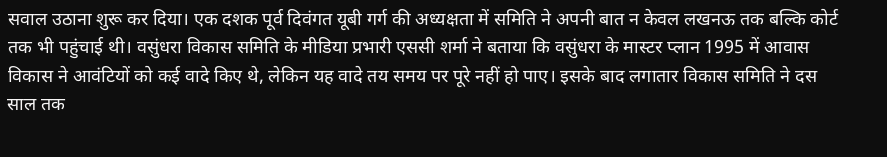सवाल उठाना शुरू कर दिया। एक दशक पूर्व दिवंगत यूबी गर्ग की अध्यक्षता में समिति ने अपनी बात न केवल लखनऊ तक बल्कि कोर्ट तक भी पहुंचाई थी। वसुंधरा विकास समिति के मीडिया प्रभारी एससी शर्मा ने बताया कि वसुंधरा के मास्टर प्लान 1995 में आवास विकास ने आवंटियों को कई वादे किए थे, लेकिन यह वादे तय समय पर पूरे नहीं हो पाए। इसके बाद लगातार विकास समिति ने दस साल तक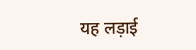यह लड़ाई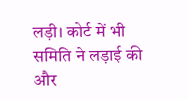लड़ी। कोर्ट में भी समिति ने लड़ाई की और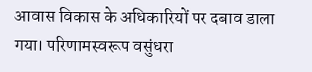आवास विकास के अधिकारियों पर दबाव डाला गया। परिणामस्वरूप वसुंधरा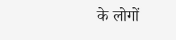के लोगों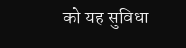को यह सुविधा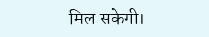मिल सकेगी।